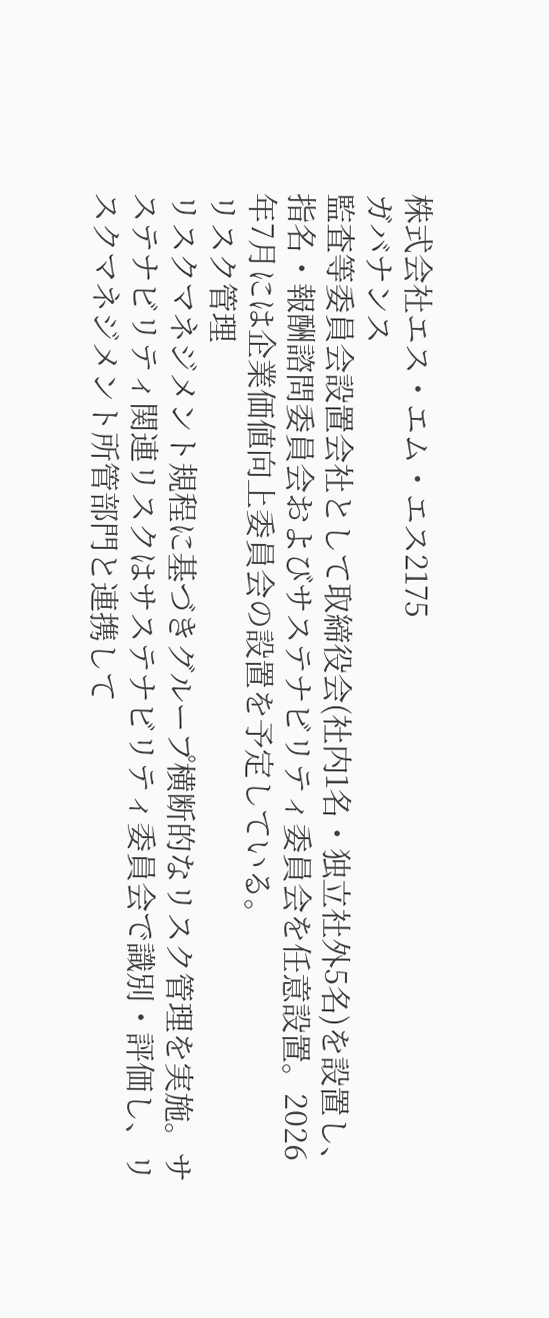株式会社エス・エム・エス2175
ガバナンス
監査等委員会設置会社として取締役会(社内1名・独立社外5名)を設置し、指名・報酬諮問委員会およびサステナビリティ委員会を任意設置。2026年7月には企業価値向上委員会の設置を予定している。
リスク管理
リスクマネジメント規程に基づきグループ横断的なリスク管理を実施。サステナビリティ関連リスクはサステナビリティ委員会で識別・評価し、リスクマネジメント所管部門と連携して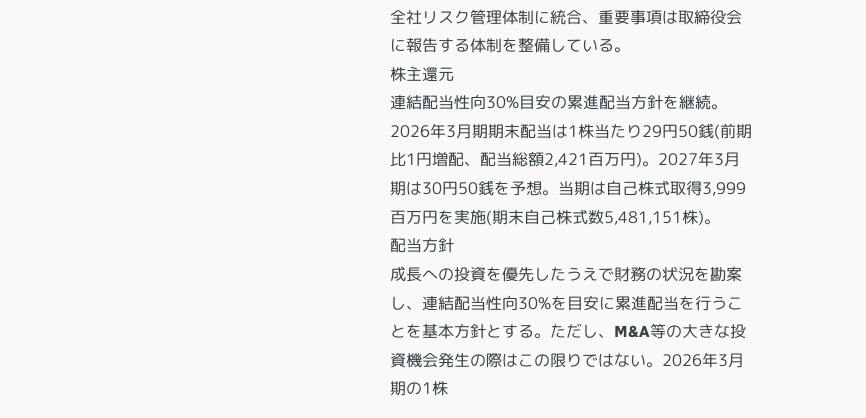全社リスク管理体制に統合、重要事項は取締役会に報告する体制を整備している。
株主還元
連結配当性向30%目安の累進配当方針を継続。2026年3月期期末配当は1株当たり29円50銭(前期比1円増配、配当総額2,421百万円)。2027年3月期は30円50銭を予想。当期は自己株式取得3,999百万円を実施(期末自己株式数5,481,151株)。
配当方針
成長への投資を優先したうえで財務の状況を勘案し、連結配当性向30%を目安に累進配当を行うことを基本方針とする。ただし、M&A等の大きな投資機会発生の際はこの限りではない。2026年3月期の1株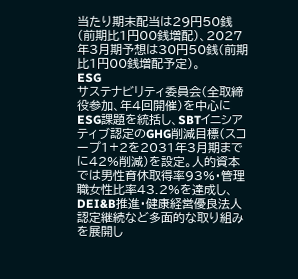当たり期末配当は29円50銭(前期比1円00銭増配)、2027年3月期予想は30円50銭(前期比1円00銭増配予定)。
ESG
サステナビリティ委員会(全取締役参加、年4回開催)を中心にESG課題を統括し、SBTイニシアティブ認定のGHG削減目標(スコープ1+2を2031年3月期までに42%削減)を設定。人的資本では男性育休取得率93%・管理職女性比率43.2%を達成し、DEI&B推進・健康経営優良法人認定継続など多面的な取り組みを展開し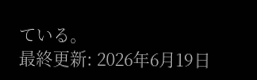ている。
最終更新: 2026年6月19日